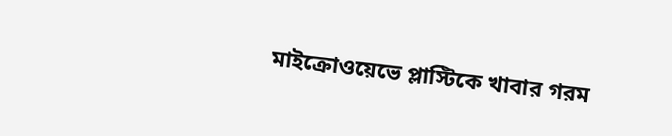মাইক্রোওয়েভে প্লাস্টিকে খাবার গরম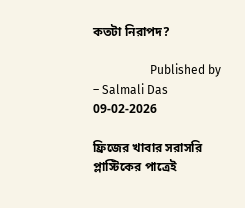কতটা নিরাপদ?

                   Published by – Salmali Das                    09-02-2026

ফ্রিজের খাবার সরাসরি প্লাস্টিকের পাত্রেই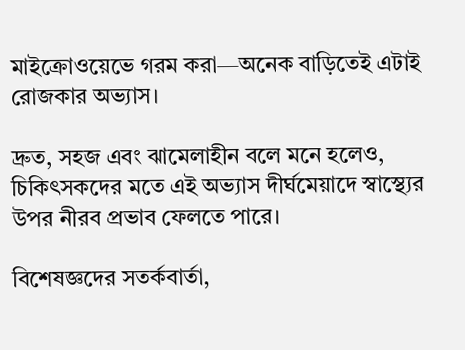মাইক্রোওয়েভে গরম করা—অনেক বাড়িতেই এটাই রোজকার অভ্যাস।

দ্রুত, সহজ এবং ঝামেলাহীন বলে মনে হলেও, চিকিৎসকদের মতে এই অভ্যাস দীর্ঘমেয়াদে স্বাস্থ্যের উপর নীরব প্রভাব ফেলতে পারে।

বিশেষজ্ঞদের সতর্কবার্তা,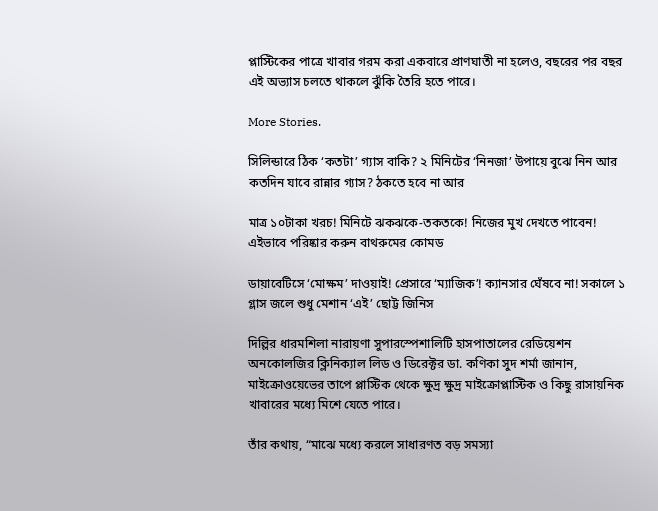প্লাস্টিকের পাত্রে খাবার গরম করা একবারে প্রাণঘাতী না হলেও, বছরের পর বছর এই অভ্যাস চলতে থাকলে ঝুঁকি তৈরি হতে পারে।

More Stories.

সিলিন্ডারে ঠিক ‘কতটা’ গ্যাস বাকি? ২ মিনিটের ‘নিনজা’ উপায়ে বুঝে নিন আর কতদিন যাবে রান্নার গ্যাস? ঠকতে হবে না আর

মাত্র ১০টাকা খরচ! মিনিটে ঝকঝকে-তকতকে! নিজের মুখ দেখতে পাবেন! এইভাবে পরিষ্কার করুন বাথরুমের কোমড

ডায়াবেটিসে ‘মোক্ষম’ দাওয়াই! প্রেসারে ‘ম্যাজিক’! ক‍্যানসার ঘেঁষবে না! সকালে ১ গ্লাস জলে শুধু মেশান ‘এই’ ছোট্ট জিনিস

দিল্লির ধারমশিলা নারায়ণা সুপারস্পেশালিটি হাসপাতালের রেডিয়েশন অনকোলজির ক্লিনিক্যাল লিড ও ডিরেক্টর ডা. কণিকা সুদ শর্মা জানান, মাইক্রোওয়েভের তাপে প্লাস্টিক থেকে ক্ষুদ্র ক্ষুদ্র মাইক্রোপ্লাস্টিক ও কিছু রাসায়নিক খাবারের মধ্যে মিশে যেতে পারে।

তাঁর কথায়, “মাঝে মধ্যে করলে সাধারণত বড় সমস্যা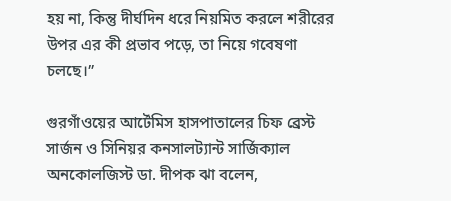হয় না, কিন্তু দীর্ঘদিন ধরে নিয়মিত করলে শরীরের উপর এর কী প্রভাব পড়ে, তা নিয়ে গবেষণা চলছে।”

গুরগাঁওয়ের আর্টেমিস হাসপাতালের চিফ ব্রেস্ট সার্জন ও সিনিয়র কনসালট্যান্ট সার্জিক্যাল অনকোলজিস্ট ডা. দীপক ঝা বলেন,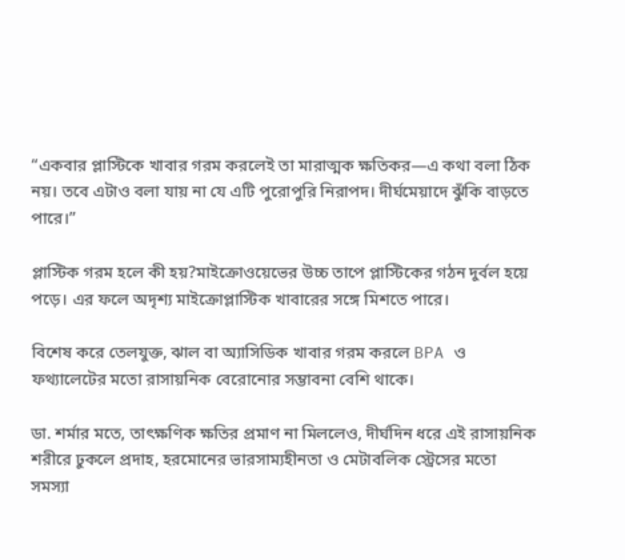“একবার প্লাস্টিকে খাবার গরম করলেই তা মারাত্মক ক্ষতিকর—এ কথা বলা ঠিক নয়। তবে এটাও বলা যায় না যে এটি পুরোপুরি নিরাপদ। দীর্ঘমেয়াদে ঝুঁকি বাড়তে পারে।”

প্লাস্টিক গরম হলে কী হয়?মাইক্রোওয়েভের উচ্চ তাপে প্লাস্টিকের গঠন দুর্বল হয়ে পড়ে। এর ফলে অদৃশ্য মাইক্রোপ্লাস্টিক খাবারের সঙ্গে মিশতে পারে।

বিশেষ করে তেলযুক্ত, ঝাল বা অ্যাসিডিক খাবার গরম করলে BPA ও ফথ্যালেটের মতো রাসায়নিক বেরোনোর সম্ভাবনা বেশি থাকে।

ডা. শর্মার মতে, তাৎক্ষণিক ক্ষতির প্রমাণ না মিললেও, দীর্ঘদিন ধরে এই রাসায়নিক শরীরে ঢুকলে প্রদাহ, হরমোনের ভারসাম্যহীনতা ও মেটাবলিক স্ট্রেসের মতো সমস্যা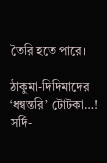তৈরি হতে পারে।

ঠাকুমা-দিদিমাদের ‘ধন্বন্তরি’ টোটকা…! সর্দি-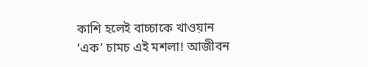কাশি হলেই বাচ্চাকে খাওয়ান ‘এক’ চামচ এই মশলা! আজীবন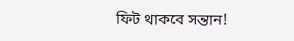ফিট থাকবে সন্তান!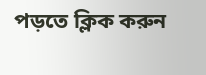পড়তে ক্লিক করুন